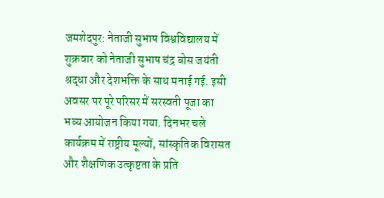जमशेदपुर: नेताजी सुभाष विश्वविद्यालय में शुक्रवार को नेताजी सुभाष चंद्र बोस जयंती श्रद्धा और देशभक्ति के साथ मनाई गई. इसी अवसर पर पूरे परिसर में सरस्वती पूजा का भव्य आयोजन किया गया. दिनभर चले कार्यक्रम में राष्ट्रीय मूल्यों, सांस्कृतिक विरासत और शैक्षणिक उत्कृष्टता के प्रति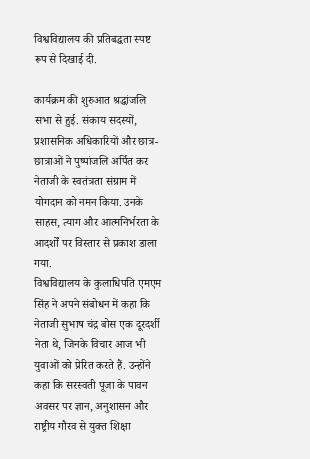विश्वविद्यालय की प्रतिबद्धता स्पष्ट रूप से दिखाई दी.

कार्यक्रम की शुरुआत श्रद्धांजलि सभा से हुई. संकाय सदस्यों, प्रशासनिक अधिकारियों और छात्र-छात्राओं ने पुष्पांजलि अर्पित कर नेताजी के स्वतंत्रता संग्राम में योगदान को नमन किया. उनके साहस, त्याग और आत्मनिर्भरता के आदर्शों पर विस्तार से प्रकाश डाला गया.
विश्वविद्यालय के कुलाधिपति एमएम सिंह ने अपने संबोधन में कहा कि नेताजी सुभाष चंद्र बोस एक दूरदर्शी नेता थे, जिनके विचार आज भी युवाओं को प्रेरित करते हैं. उन्होंने कहा कि सरस्वती पूजा के पावन अवसर पर ज्ञान, अनुशासन और राष्ट्रीय गौरव से युक्त शिक्षा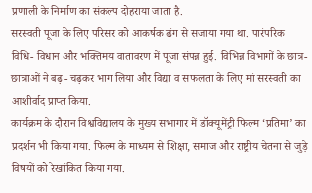प्रणाली के निर्माण का संकल्प दोहराया जाता है.
सरस्वती पूजा के लिए परिसर को आकर्षक ढंग से सजाया गया था. पारंपरिक विधि- विधान और भक्तिमय वातावरण में पूजा संपन्न हुई. विभिन्न विभागों के छात्र-छात्राओं ने बढ़- चढ़कर भाग लिया और विद्या व सफलता के लिए मां सरस्वती का आशीर्वाद प्राप्त किया.
कार्यक्रम के दौरान विश्वविद्यालय के मुख्य सभागार में डॉक्यूमेंट्री फिल्म ‘प्रतिमा’ का प्रदर्शन भी किया गया. फिल्म के माध्यम से शिक्षा, समाज और राष्ट्रीय चेतना से जुड़े विषयों को रेखांकित किया गया.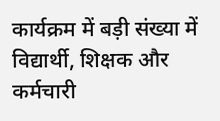कार्यक्रम में बड़ी संख्या में विद्यार्थी, शिक्षक और कर्मचारी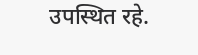उपस्थित रहे.